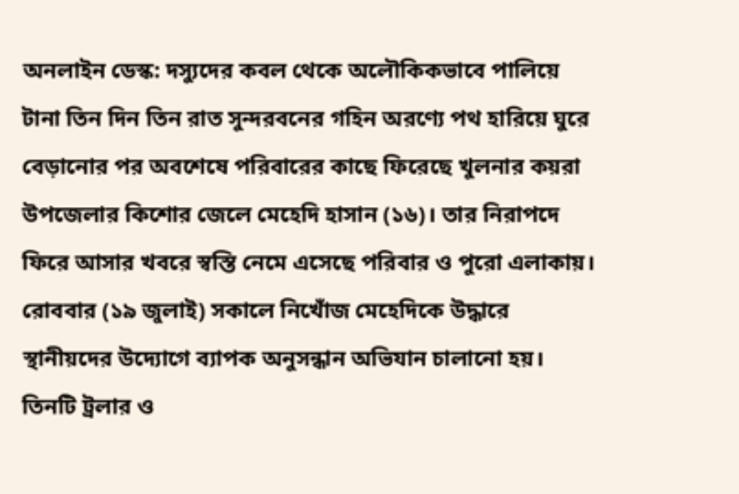অনলাইন ডেস্ক: দস্যুদের কবল থেকে অলৌকিকভাবে পালিয়ে টানা তিন দিন তিন রাত সুন্দরবনের গহিন অরণ্যে পথ হারিয়ে ঘুরে বেড়ানোর পর অবশেষে পরিবারের কাছে ফিরেছে খুলনার কয়রা উপজেলার কিশোর জেলে মেহেদি হাসান (১৬)। তার নিরাপদে ফিরে আসার খবরে স্বস্তি নেমে এসেছে পরিবার ও পুরো এলাকায়।
রোববার (১৯ জুলাই) সকালে নিখোঁজ মেহেদিকে উদ্ধারে স্থানীয়দের উদ্যোগে ব্যাপক অনুসন্ধান অভিযান চালানো হয়। তিনটি ট্রলার ও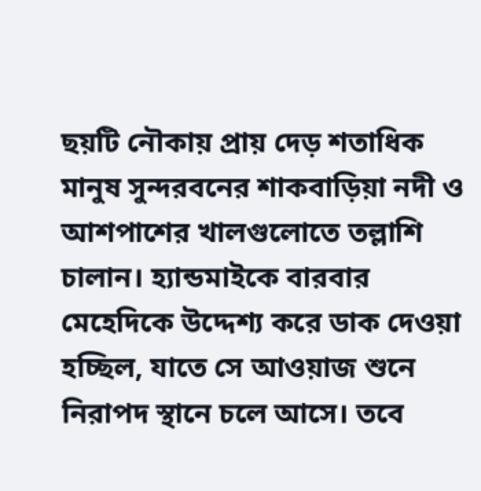ছয়টি নৌকায় প্রায় দেড় শতাধিক মানুষ সুন্দরবনের শাকবাড়িয়া নদী ও আশপাশের খালগুলোতে তল্লাশি চালান। হ্যান্ডমাইকে বারবার মেহেদিকে উদ্দেশ্য করে ডাক দেওয়া হচ্ছিল, যাতে সে আওয়াজ শুনে নিরাপদ স্থানে চলে আসে। তবে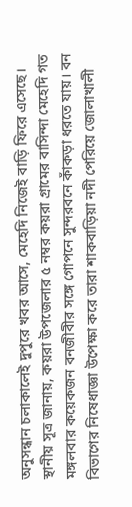অনুসন্ধান চলাকালেই দুপুরে খবর আসে, মেহেদি নিজেই বাড়ি ফিরে এসেছে।
স্থানীয় সূত্র জানায়, কয়রা উপজেলার ৫ নম্বর কয়রা গ্রামের বাসিন্দা মেহেদি গত মঙ্গলবার কয়েকজন বনজীবীর সঙ্গে গোপনে সুন্দরবনে কাঁকড়া ধরতে যায়। বন বিভাগের নিষেধাজ্ঞা উপেক্ষা করে তারা শাকবাড়িয়া নদী পেরিয়ে জোলাখালী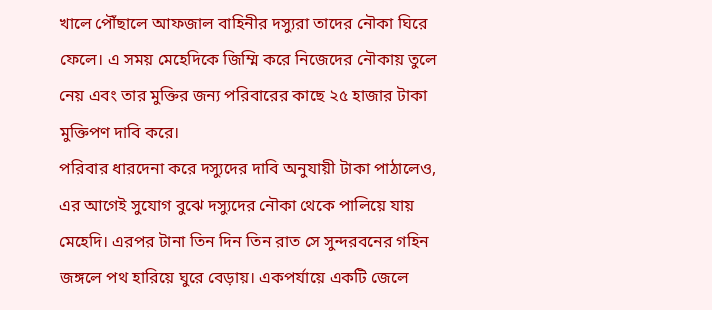খালে পৌঁছালে আফজাল বাহিনীর দস্যুরা তাদের নৌকা ঘিরে ফেলে। এ সময় মেহেদিকে জিম্মি করে নিজেদের নৌকায় তুলে নেয় এবং তার মুক্তির জন্য পরিবারের কাছে ২৫ হাজার টাকা মুক্তিপণ দাবি করে।
পরিবার ধারদেনা করে দস্যুদের দাবি অনুযায়ী টাকা পাঠালেও, এর আগেই সুযোগ বুঝে দস্যুদের নৌকা থেকে পালিয়ে যায় মেহেদি। এরপর টানা তিন দিন তিন রাত সে সুন্দরবনের গহিন জঙ্গলে পথ হারিয়ে ঘুরে বেড়ায়। একপর্যায়ে একটি জেলে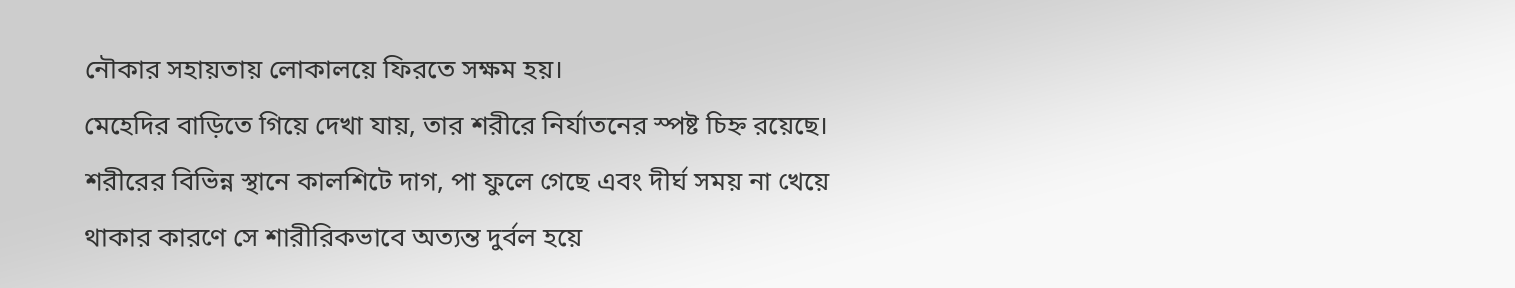নৌকার সহায়তায় লোকালয়ে ফিরতে সক্ষম হয়।
মেহেদির বাড়িতে গিয়ে দেখা যায়, তার শরীরে নির্যাতনের স্পষ্ট চিহ্ন রয়েছে। শরীরের বিভিন্ন স্থানে কালশিটে দাগ, পা ফুলে গেছে এবং দীর্ঘ সময় না খেয়ে থাকার কারণে সে শারীরিকভাবে অত্যন্ত দুর্বল হয়ে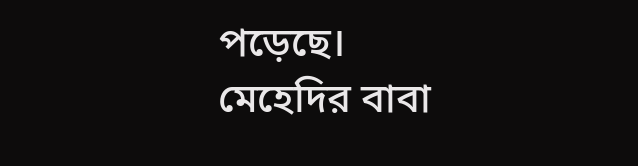পড়েছে।
মেহেদির বাবা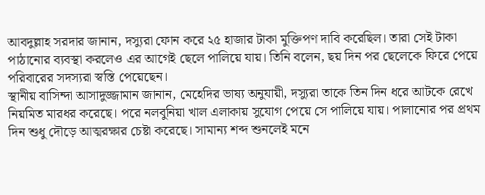আবদুল্লাহ সরদার জানান, দস্যুরা ফোন করে ২৫ হাজার টাকা মুক্তিপণ দাবি করেছিল। তারা সেই টাকা পাঠানোর ব্যবস্থা করলেও এর আগেই ছেলে পালিয়ে যায়। তিনি বলেন, ছয় দিন পর ছেলেকে ফিরে পেয়ে পরিবারের সদস্যরা স্বস্তি পেয়েছেন।
স্থানীয় বাসিন্দা আসাদুজ্জামান জানান, মেহেদির ভাষ্য অনুযায়ী, দস্যুরা তাকে তিন দিন ধরে আটকে রেখে নিয়মিত মারধর করেছে। পরে নলবুনিয়া খাল এলাকায় সুযোগ পেয়ে সে পালিয়ে যায়। পালানোর পর প্রথম দিন শুধু দৌড়ে আত্মরক্ষার চেষ্টা করেছে। সামান্য শব্দ শুনলেই মনে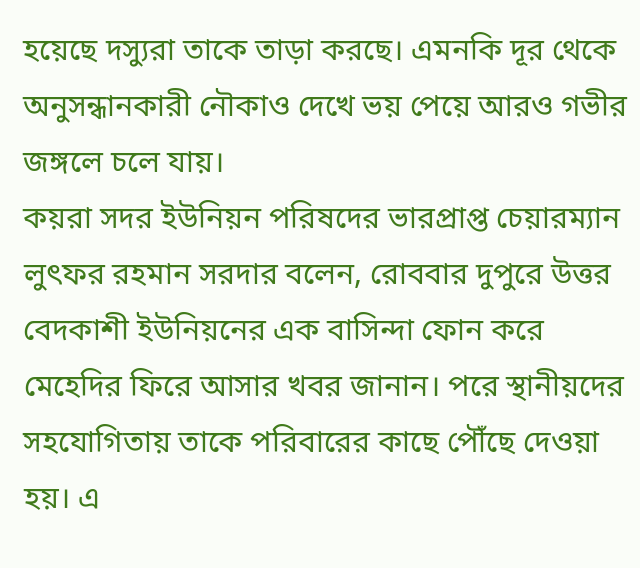হয়েছে দস্যুরা তাকে তাড়া করছে। এমনকি দূর থেকে অনুসন্ধানকারী নৌকাও দেখে ভয় পেয়ে আরও গভীর জঙ্গলে চলে যায়।
কয়রা সদর ইউনিয়ন পরিষদের ভারপ্রাপ্ত চেয়ারম্যান লুৎফর রহমান সরদার বলেন, রোববার দুপুরে উত্তর বেদকাশী ইউনিয়নের এক বাসিন্দা ফোন করে মেহেদির ফিরে আসার খবর জানান। পরে স্থানীয়দের সহযোগিতায় তাকে পরিবারের কাছে পৌঁছে দেওয়া হয়। এ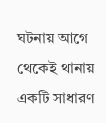ঘটনায় আগে থেকেই থানায় একটি সাধারণ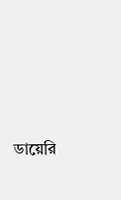ডায়েরি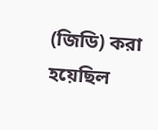(জিডি) করা হয়েছিল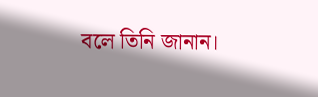বলে তিনি জানান।